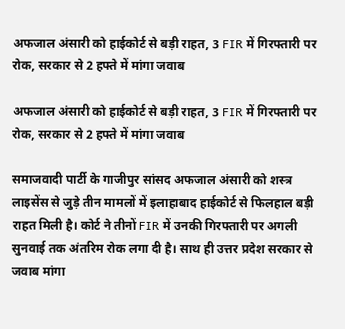अफजाल अंसारी को हाईकोर्ट से बड़ी राहत, 3 FIR में गिरफ्तारी पर रोक, सरकार से 2 हफ्ते में मांगा जवाब

अफजाल अंसारी को हाईकोर्ट से बड़ी राहत, 3 FIR में गिरफ्तारी पर रोक, सरकार से 2 हफ्ते में मांगा जवाब

समाजवादी पार्टी के गाजीपुर सांसद अफजाल अंसारी को शस्त्र लाइसेंस से जुड़े तीन मामलों में इलाहाबाद हाईकोर्ट से फिलहाल बड़ी राहत मिली है। कोर्ट ने तीनों FIR में उनकी गिरफ्तारी पर अगली सुनवाई तक अंतरिम रोक लगा दी है। साथ ही उत्तर प्रदेश सरकार से जवाब मांगा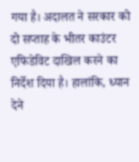गया है। अदालत ने सरकार को दो सप्ताह के भीतर काउंटर एफिडेविट दाखिल करने का निर्देश दिया है। हालांकि, ध्यान देने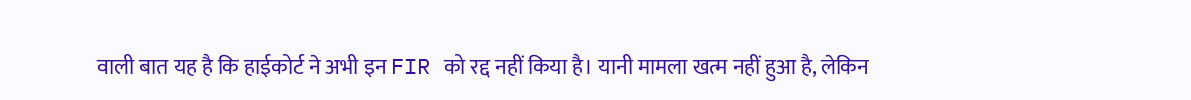वाली बात यह है कि हाईकोर्ट ने अभी इन FIR को रद्द नहीं किया है। यानी मामला खत्म नहीं हुआ है, लेकिन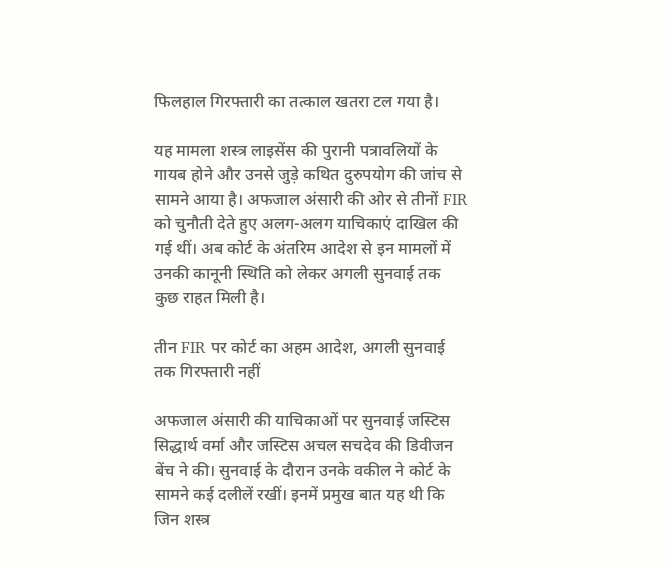फिलहाल गिरफ्तारी का तत्काल खतरा टल गया है।

यह मामला शस्त्र लाइसेंस की पुरानी पत्रावलियों के गायब होने और उनसे जुड़े कथित दुरुपयोग की जांच से सामने आया है। अफजाल अंसारी की ओर से तीनों FIR को चुनौती देते हुए अलग-अलग याचिकाएं दाखिल की गई थीं। अब कोर्ट के अंतरिम आदेश से इन मामलों में उनकी कानूनी स्थिति को लेकर अगली सुनवाई तक कुछ राहत मिली है।

तीन FIR पर कोर्ट का अहम आदेश, अगली सुनवाई तक गिरफ्तारी नहीं

अफजाल अंसारी की याचिकाओं पर सुनवाई जस्टिस सिद्धार्थ वर्मा और जस्टिस अचल सचदेव की डिवीजन बेंच ने की। सुनवाई के दौरान उनके वकील ने कोर्ट के सामने कई दलीलें रखीं। इनमें प्रमुख बात यह थी कि जिन शस्त्र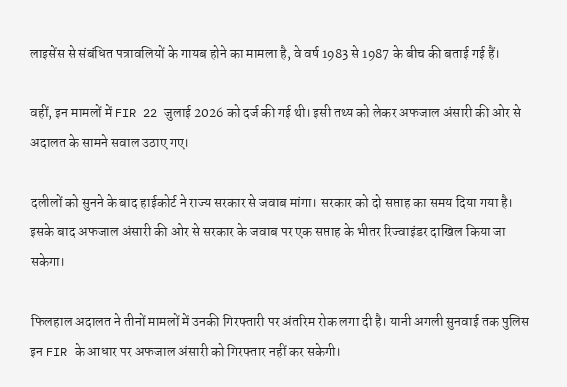लाइसेंस से संबंधित पत्रावलियों के गायब होने का मामला है, वे वर्ष 1983 से 1987 के बीच की बताई गई हैं।

वहीं, इन मामलों में FIR 22 जुलाई 2026 को दर्ज की गई थी। इसी तथ्य को लेकर अफजाल अंसारी की ओर से अदालत के सामने सवाल उठाए गए।

दलीलों को सुनने के बाद हाईकोर्ट ने राज्य सरकार से जवाब मांगा। सरकार को दो सप्ताह का समय दिया गया है। इसके बाद अफजाल अंसारी की ओर से सरकार के जवाब पर एक सप्ताह के भीतर रिज्वाइंडर दाखिल किया जा सकेगा।

फिलहाल अदालत ने तीनों मामलों में उनकी गिरफ्तारी पर अंतरिम रोक लगा दी है। यानी अगली सुनवाई तक पुलिस इन FIR के आधार पर अफजाल अंसारी को गिरफ्तार नहीं कर सकेगी।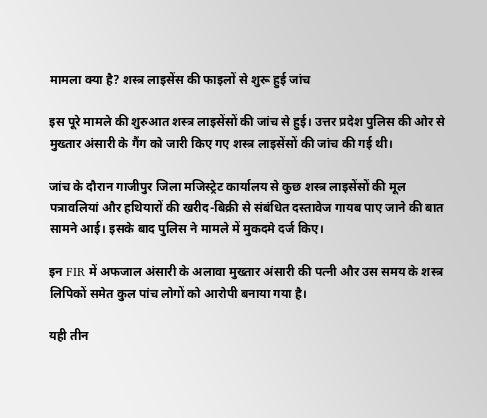मामला क्या है? शस्त्र लाइसेंस की फाइलों से शुरू हुई जांच

इस पूरे मामले की शुरुआत शस्त्र लाइसेंसों की जांच से हुई। उत्तर प्रदेश पुलिस की ओर से मुख्तार अंसारी के गैंग को जारी किए गए शस्त्र लाइसेंसों की जांच की गई थी।

जांच के दौरान गाजीपुर जिला मजिस्ट्रेट कार्यालय से कुछ शस्त्र लाइसेंसों की मूल पत्रावलियां और हथियारों की खरीद-बिक्री से संबंधित दस्तावेज गायब पाए जाने की बात सामने आई। इसके बाद पुलिस ने मामले में मुकदमे दर्ज किए।

इन FIR में अफजाल अंसारी के अलावा मुख्तार अंसारी की पत्नी और उस समय के शस्त्र लिपिकों समेत कुल पांच लोगों को आरोपी बनाया गया है।

यही तीन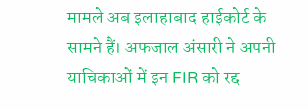मामले अब इलाहाबाद हाईकोर्ट के सामने हैं। अफजाल अंसारी ने अपनी याचिकाओं में इन FIR को रद्द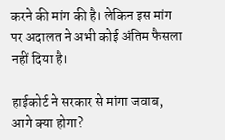करने की मांग की है। लेकिन इस मांग पर अदालत ने अभी कोई अंतिम फैसला नहीं दिया है।

हाईकोर्ट ने सरकार से मांगा जवाब, आगे क्या होगा?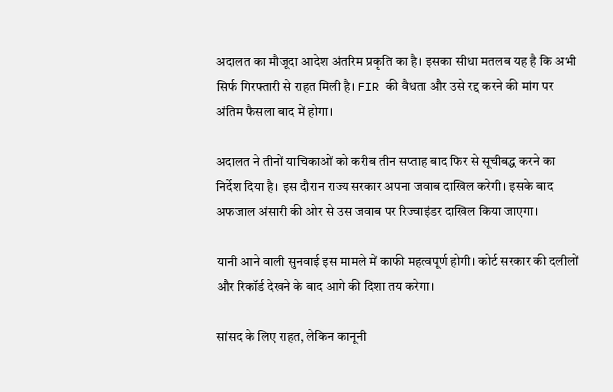अदालत का मौजूदा आदेश अंतरिम प्रकृति का है। इसका सीधा मतलब यह है कि अभी सिर्फ गिरफ्तारी से राहत मिली है। FIR की वैधता और उसे रद्द करने की मांग पर अंतिम फैसला बाद में होगा।

अदालत ने तीनों याचिकाओं को करीब तीन सप्ताह बाद फिर से सूचीबद्ध करने का निर्देश दिया है। इस दौरान राज्य सरकार अपना जवाब दाखिल करेगी। इसके बाद अफजाल अंसारी की ओर से उस जवाब पर रिज्वाइंडर दाखिल किया जाएगा।

यानी आने वाली सुनवाई इस मामले में काफी महत्वपूर्ण होगी। कोर्ट सरकार की दलीलों और रिकॉर्ड देखने के बाद आगे की दिशा तय करेगा।

सांसद के लिए राहत, लेकिन कानूनी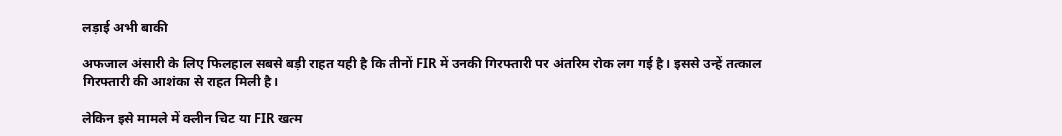लड़ाई अभी बाकी

अफजाल अंसारी के लिए फिलहाल सबसे बड़ी राहत यही है कि तीनों FIR में उनकी गिरफ्तारी पर अंतरिम रोक लग गई है। इससे उन्हें तत्काल गिरफ्तारी की आशंका से राहत मिली है।

लेकिन इसे मामले में क्लीन चिट या FIR खत्म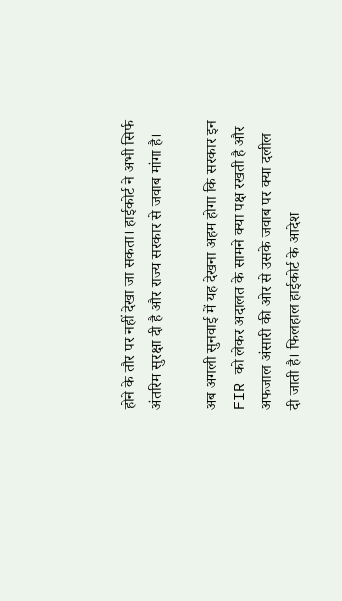होने के तौर पर नहीं देखा जा सकता। हाईकोर्ट ने अभी सिर्फ अंतरिम सुरक्षा दी है और राज्य सरकार से जवाब मांगा है।

अब अगली सुनवाई में यह देखना अहम होगा कि सरकार इन FIR को लेकर अदालत के सामने क्या पक्ष रखती है और अफजाल अंसारी की ओर से उसके जवाब पर क्या दलील दी जाती है। फिलहाल हाईकोर्ट के आदेश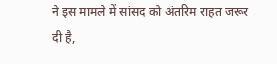ने इस मामले में सांसद को अंतरिम राहत जरूर दी है,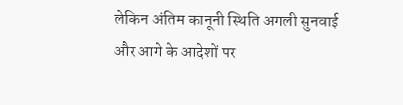लेकिन अंतिम कानूनी स्थिति अगली सुनवाई और आगे के आदेशों पर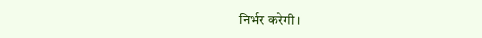निर्भर करेगी।